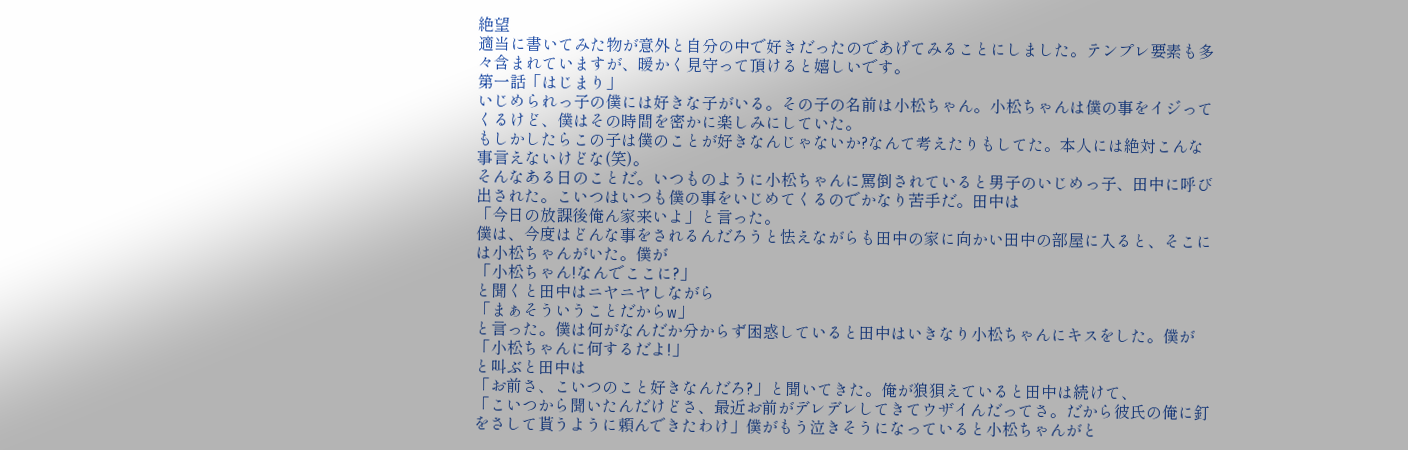絶望
適当に書いてみた物が意外と自分の中で好きだったのであげてみることにしました。テンプレ要素も多々含まれていますが、暖かく見守って頂けると嬉しいです。
第一話「はじまり」
いじめられっ子の僕には好きな子がいる。その子の名前は小松ちゃん。小松ちゃんは僕の事をイジってくるけど、僕はその時間を密かに楽しみにしていた。
もしかしたらこの子は僕のことが好きなんじゃないか?なんて考えたりもしてた。本人には絶対こんな事言えないけどな(笑)。
そんなある日のことだ。いつものように小松ちゃんに罵倒されていると男子のいじめっ子、田中に呼び出された。こいつはいつも僕の事をいじめてくるのでかなり苦手だ。田中は
「今日の放課後俺ん家来いよ」と言った。
僕は、今度はどんな事をされるんだろうと怯えながらも田中の家に向かい田中の部屋に入ると、そこには小松ちゃんがいた。僕が
「小松ちゃん!なんでここに?」
と聞くと田中はニヤニヤしながら
「まぁそういうことだからw」
と言った。僕は何がなんだか分からず困惑していると田中はいきなり小松ちゃんにキスをした。僕が
「小松ちゃんに何するだよ!」
と叫ぶと田中は
「お前さ、こいつのこと好きなんだろ?」と聞いてきた。俺が狼狽えていると田中は続けて、
「こいつから聞いたんだけどさ、最近お前がデレデレしてきてウザイんだってさ。だから彼氏の俺に釘をさして貰うように頼んできたわけ」僕がもう泣きそうになっていると小松ちゃんがと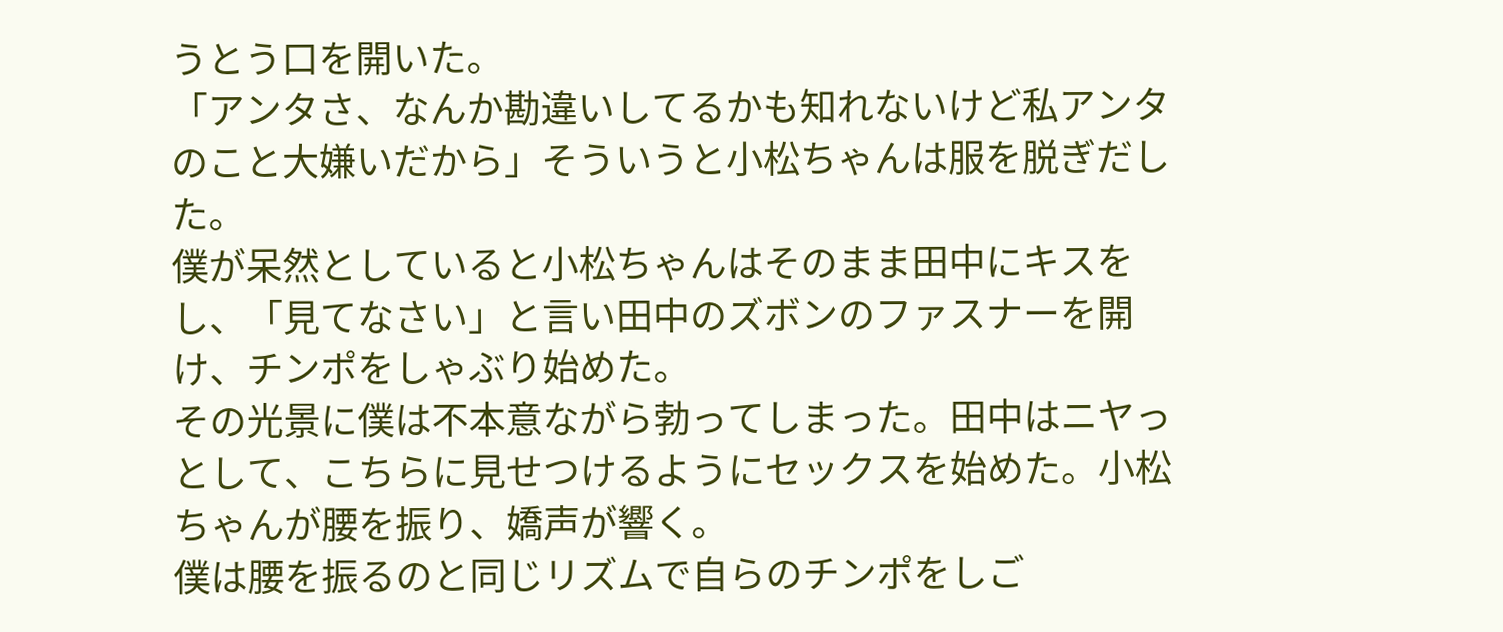うとう口を開いた。
「アンタさ、なんか勘違いしてるかも知れないけど私アンタのこと大嫌いだから」そういうと小松ちゃんは服を脱ぎだした。
僕が呆然としていると小松ちゃんはそのまま田中にキスをし、「見てなさい」と言い田中のズボンのファスナーを開け、チンポをしゃぶり始めた。
その光景に僕は不本意ながら勃ってしまった。田中はニヤっとして、こちらに見せつけるようにセックスを始めた。小松ちゃんが腰を振り、嬌声が響く。
僕は腰を振るのと同じリズムで自らのチンポをしご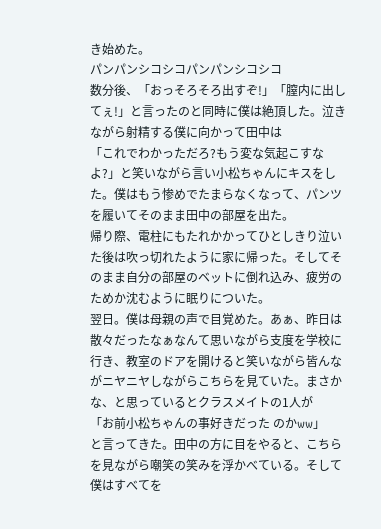き始めた。
パンパンシコシコパンパンシコシコ
数分後、「おっそろそろ出すぞ!」「膣内に出してぇ!」と言ったのと同時に僕は絶頂した。泣きながら射精する僕に向かって田中は
「これでわかっただろ?もう変な気起こすなよ?」と笑いながら言い小松ちゃんにキスをした。僕はもう惨めでたまらなくなって、パンツを履いてそのまま田中の部屋を出た。
帰り際、電柱にもたれかかってひとしきり泣いた後は吹っ切れたように家に帰った。そしてそのまま自分の部屋のベットに倒れ込み、疲労のためか沈むように眠りについた。
翌日。僕は母親の声で目覚めた。あぁ、昨日は散々だったなぁなんて思いながら支度を学校に行き、教室のドアを開けると笑いながら皆んながニヤニヤしながらこちらを見ていた。まさかな、と思っているとクラスメイトの1人が
「お前小松ちゃんの事好きだった のかww」
と言ってきた。田中の方に目をやると、こちらを見ながら嘲笑の笑みを浮かべている。そして僕はすべてを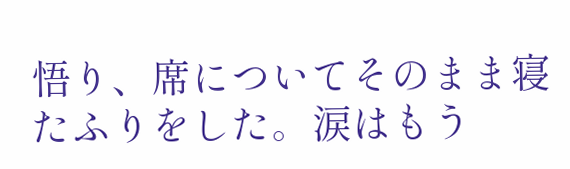悟り、席についてそのまま寝たふりをした。涙はもう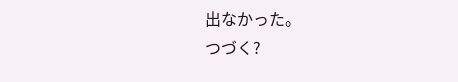出なかった。
つづく?